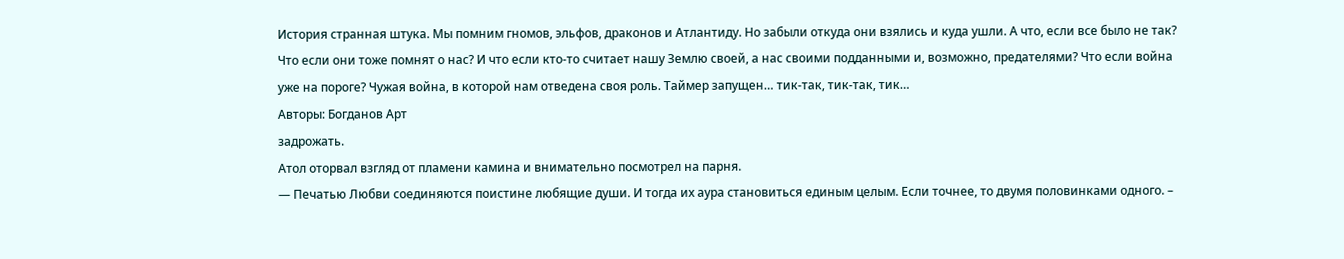История странная штука. Мы помним гномов, эльфов, драконов и Атлантиду. Но забыли откуда они взялись и куда ушли. А что, если все было не так? Что если они тоже помнят о нас? И что если кто-то считает нашу Землю своей, а нас своими подданными и, возможно, предателями? Что если война уже на пороге? Чужая война, в которой нам отведена своя роль. Таймер запущен… тик-так, тик-так, тик…
Авторы: Богданов Арт
задрожать.
Атол оторвал взгляд от пламени камина и внимательно посмотрел на парня.
— Печатью Любви соединяются поистине любящие души. И тогда их аура становиться единым целым. Если точнее, то двумя половинками одного. –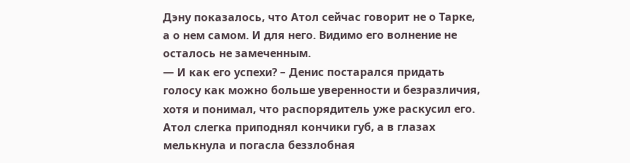Дэну показалось, что Атол сейчас говорит не о Тарке, а о нем самом. И для него. Видимо его волнение не осталось не замеченным.
— И как его успехи? – Денис постарался придать голосу как можно больше уверенности и безразличия, хотя и понимал, что распорядитель уже раскусил его.
Атол слегка приподнял кончики губ, а в глазах мелькнула и погасла беззлобная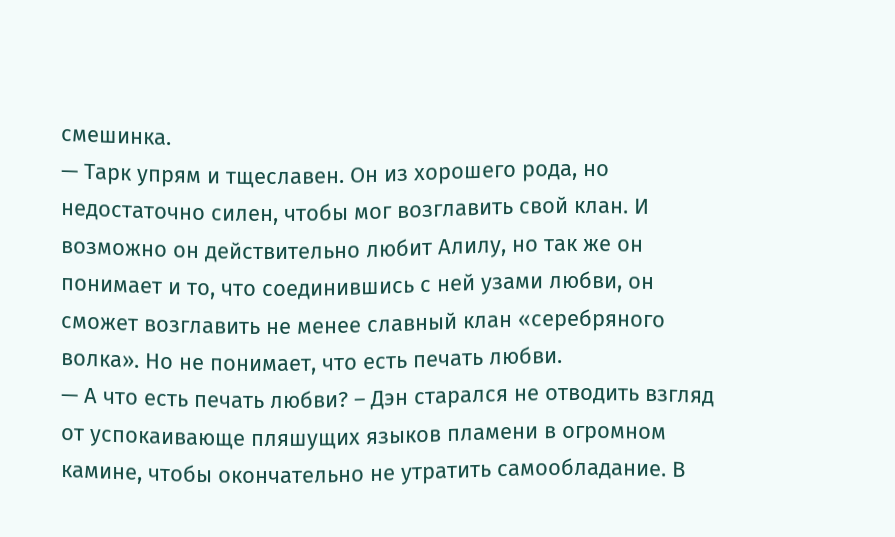смешинка.
— Тарк упрям и тщеславен. Он из хорошего рода, но недостаточно силен, чтобы мог возглавить свой клан. И возможно он действительно любит Алилу, но так же он понимает и то, что соединившись с ней узами любви, он сможет возглавить не менее славный клан «серебряного волка». Но не понимает, что есть печать любви.
— А что есть печать любви? – Дэн старался не отводить взгляд от успокаивающе пляшущих языков пламени в огромном камине, чтобы окончательно не утратить самообладание. В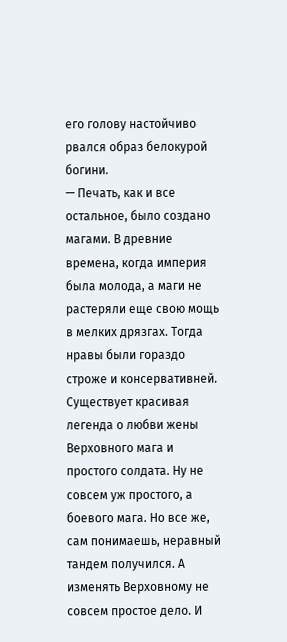его голову настойчиво рвался образ белокурой богини.
— Печать, как и все остальное, было создано магами. В древние времена, когда империя была молода, а маги не растеряли еще свою мощь в мелких дрязгах. Тогда нравы были гораздо строже и консервативней.
Существует красивая легенда о любви жены Верховного мага и простого солдата. Ну не совсем уж простого, а боевого мага. Но все же, сам понимаешь, неравный тандем получился. А изменять Верховному не совсем простое дело. И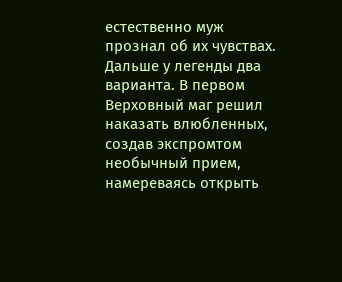естественно муж прознал об их чувствах. Дальше у легенды два варианта. В первом Верховный маг решил наказать влюбленных, создав экспромтом необычный прием, намереваясь открыть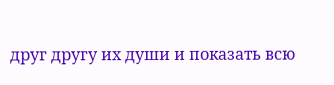друг другу их души и показать всю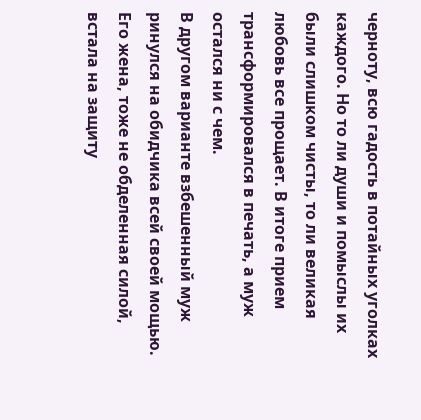черноту, всю гадость в потайных уголках каждого. Но то ли души и помыслы их были слишком чисты, то ли великая любовь все прощает. В итоге прием трансформировался в печать, а муж остался ни с чем.
В другом варианте взбешенный муж ринулся на обидчика всей своей мощью. Его жена, тоже не обделенная силой, встала на защиту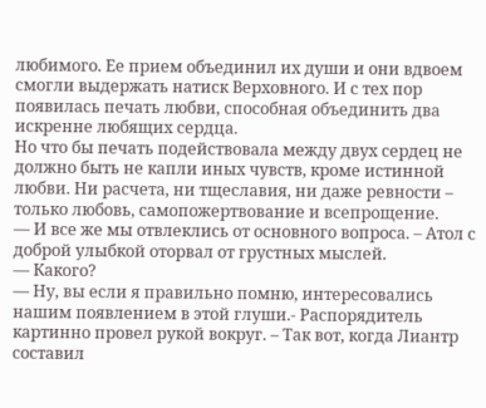любимого. Ее прием объединил их души и они вдвоем смогли выдержать натиск Верховного. И с тех пор появилась печать любви, способная объединить два искренне любящих сердца.
Но что бы печать подействовала между двух сердец не должно быть не капли иных чувств, кроме истинной любви. Ни расчета, ни тщеславия, ни даже ревности – только любовь, самопожертвование и всепрощение.
— И все же мы отвлеклись от основного вопроса. – Атол с доброй улыбкой оторвал от грустных мыслей.
— Какого?
— Ну, вы если я правильно помню, интересовались нашим появлением в этой глуши.- Распорядитель картинно провел рукой вокруг. – Так вот, когда Лиантр составил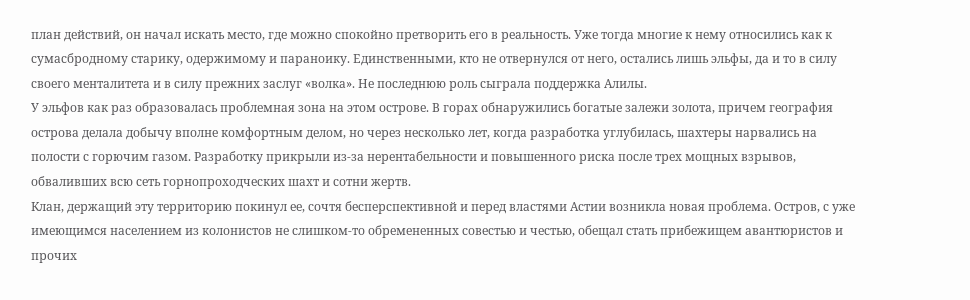план действий, он начал искать место, где можно спокойно претворить его в реальность. Уже тогда многие к нему относились как к сумасбродному старику, одержимому и параноику. Единственными, кто не отвернулся от него, остались лишь эльфы, да и то в силу своего менталитета и в силу прежних заслуг «волка». Не последнюю роль сыграла поддержка Алилы.
У эльфов как раз образовалась проблемная зона на этом острове. В горах обнаружились богатые залежи золота, причем география острова делала добычу вполне комфортным делом, но через несколько лет, когда разработка углубилась, шахтеры нарвались на полости с горючим газом. Разработку прикрыли из-за нерентабельности и повышенного риска после трех мощных взрывов, обваливших всю сеть горнопроходческих шахт и сотни жертв.
Клан, держащий эту территорию покинул ее, сочтя бесперспективной и перед властями Астии возникла новая проблема. Остров, с уже имеющимся населением из колонистов не слишком-то обремененных совестью и честью, обещал стать прибежищем авантюристов и прочих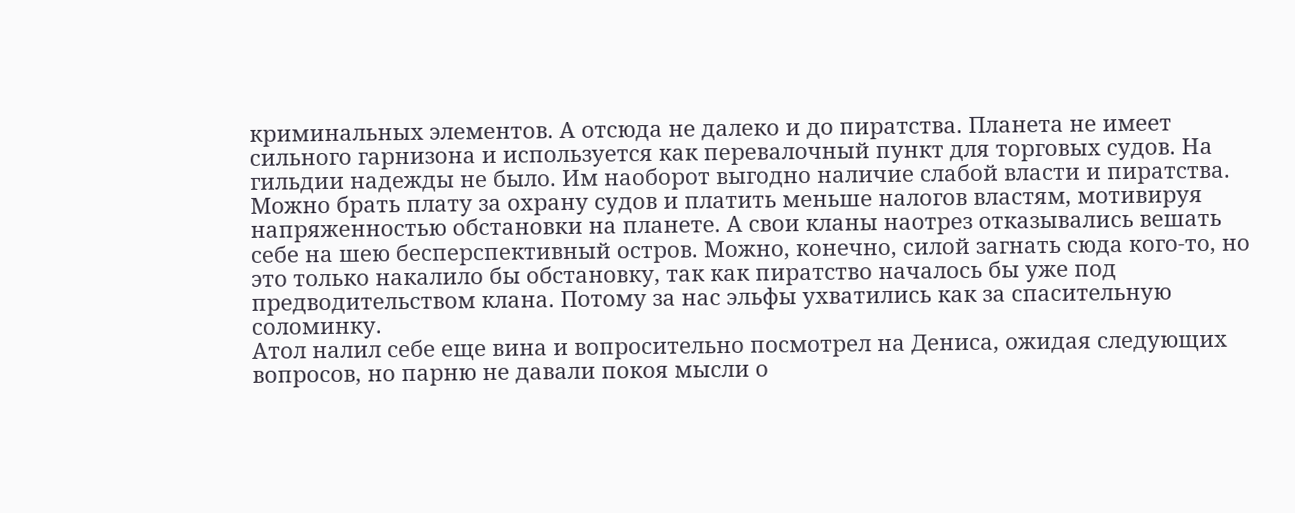криминальных элементов. А отсюда не далеко и до пиратства. Планета не имеет сильного гарнизона и используется как перевалочный пункт для торговых судов. На гильдии надежды не было. Им наоборот выгодно наличие слабой власти и пиратства. Можно брать плату за охрану судов и платить меньше налогов властям, мотивируя напряженностью обстановки на планете. А свои кланы наотрез отказывались вешать себе на шею бесперспективный остров. Можно, конечно, силой загнать сюда кого-то, но это только накалило бы обстановку, так как пиратство началось бы уже под предводительством клана. Потому за нас эльфы ухватились как за спасительную соломинку.
Атол налил себе еще вина и вопросительно посмотрел на Дениса, ожидая следующих вопросов, но парню не давали покоя мысли о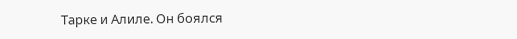Тарке и Алиле. Он боялся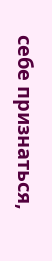себе признаться,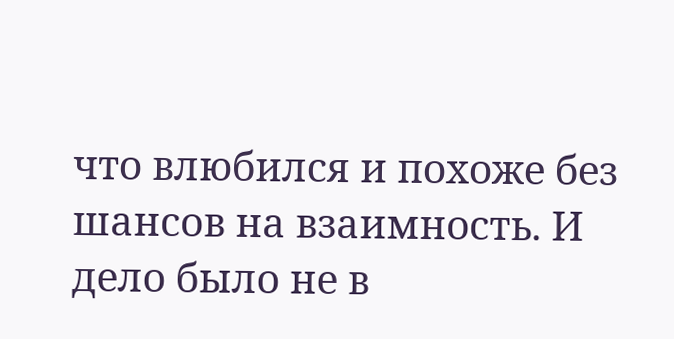что влюбился и похоже без шансов на взаимность. И дело было не в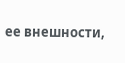ее внешности,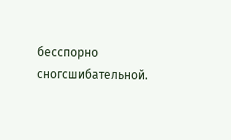бесспорно сногсшибательной.